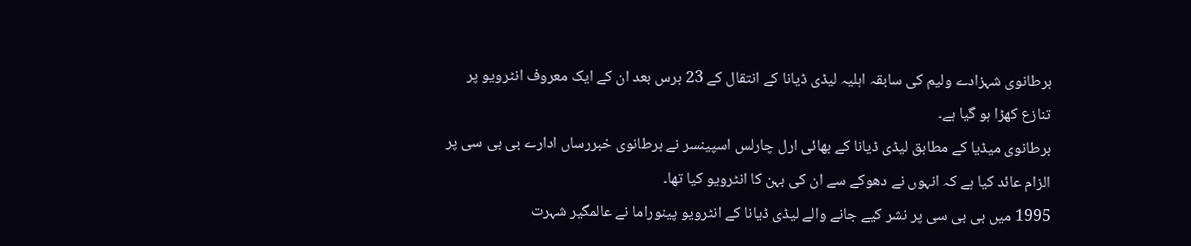برطانوی شہزادے ولیم کی سابقہ اہلیہ لیڈی ڈیانا کے انتقال کے 23 برس بعد ان کے ایک معروف انٹرویو پر تنازع کھڑا ہو گیا ہے۔
برطانوی میڈیا کے مطابق لیڈی ڈیانا کے بھائی ارل چارلس اسپینسر نے برطانوی خبررساں ادارے بی بی سی پر الزام عائد کیا ہے کہ انہوں نے دھوکے سے ان کی بہن کا انٹرویو کیا تھا۔
1995 میں بی بی سی پر نشر کیے جانے والے لیڈی ڈیانا کے انٹرویو پینوراما نے عالمگیر شہرت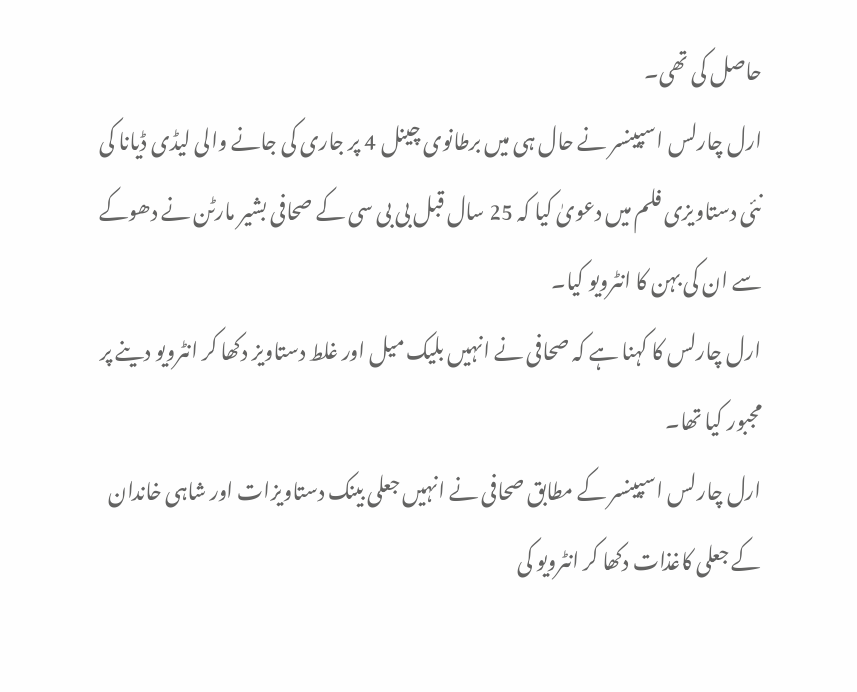حاصل کی تھی۔
ارل چارلس اسپینسر نے حال ہی میں برطانوی چینل 4 پر جاری کی جانے والی لیڈی ڈیانا کی نئی دستاویزی فلم میں دعویٰ کیا کہ 25 سال قبل بی بی سی کے صحافی بشیر مارٹن نے دھوکے سے ان کی بہن کا انٹرویو کیا۔
ارل چارلس کا کہنا ہے کہ صحافی نے انہیں بلیک میل اور غلط دستاویز دکھا کر انٹرویو دینے پر مجبور کیا تھا۔
ارل چارلس اسپینسر کے مطابق صحافی نے انہیں جعلی بینک دستاویزات اور شاہی خاندان کے جعلی کاغذات دکھا کر انٹرویو کی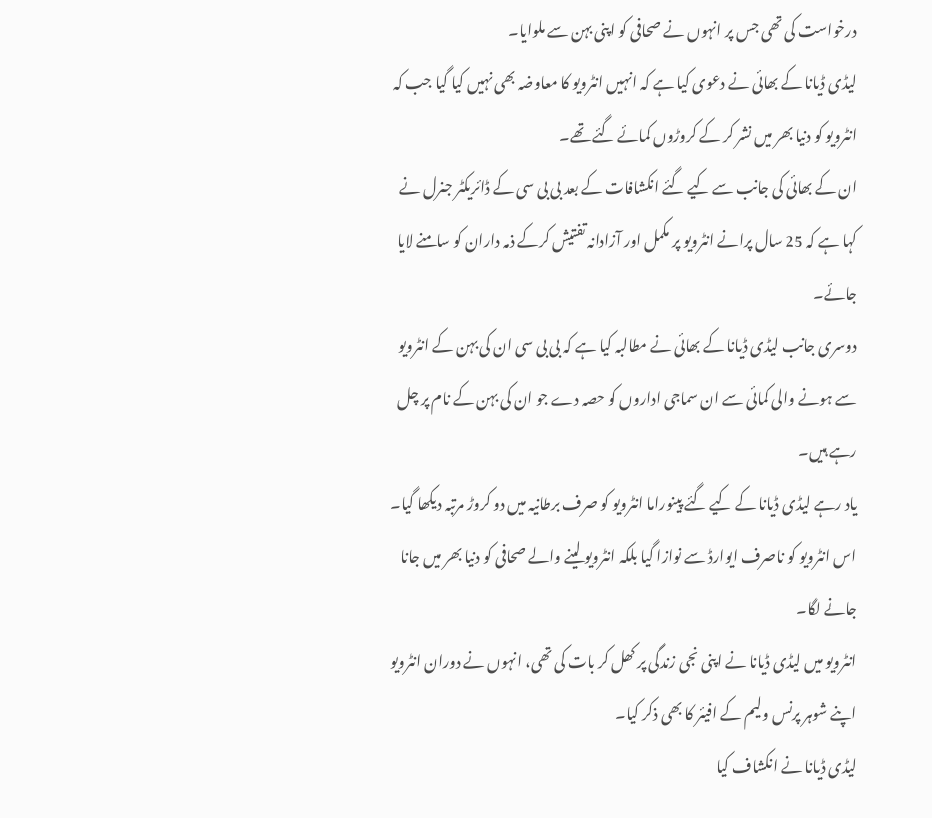درخواست کی تھی جس پر انہوں نے صحافی کو اپنی بہن سے ملوایا۔
لیڈی ڈیانا کے بھائی نے دعوی کیا ہے کہ انہیں انٹرویو کا معاوضہ بھی نہیں کیا گیا جب کہ انٹرویو کو دنیا بھر میں نشر کر کے کروڑوں کمائے گئے تھے۔
ان کے بھائی کی جانب سے کیے گئے انکشافات کے بعد بی بی سی کے ڈائریکٹر جنرل نے کہا ہے کہ 25 سال پرانے انٹرویو پر مکمل اور آزادانہ تفتیش کرکے ذمہ داران کو سامنے لایا جائے۔
دوسری جانب لیڈی ڈیانا کے بھائی نے مطالبہ کیا ہے کہ بی بی سی ان کی بہن کے انٹرویو سے ہونے والی کمائی سے ان سماجی اداروں کو حصہ دے جو ان کی بہن کے نام پر چل رہے ہیں۔
یاد رہے لیڈی ڈیانا کے کیے گئے پینوراما انٹرویو کو صرف برطانیہ میں دو کروڑ مرتبہ دیکھا گیا۔
اس انٹرویو کو ناصرف ایوارڈ سے نوازا گیا بلکہ انٹرویو لینے والے صحافی کو دنیا بھر میں جانا جانے لگا۔
انٹرویو میں لیڈی ڈیانا نے اپنی نجی زندگی پر کھل کر بات کی تھی، انہوں نے دوران انٹرویو اپنے شوہر پرنس ولیم کے افیئر کا بھی ذکر کیا۔
لیڈی ڈیانا نے انکشاف کیا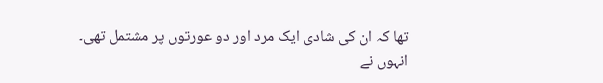تھا کہ ان کی شادی ایک مرد اور دو عورتوں پر مشتمل تھی۔
انہوں نے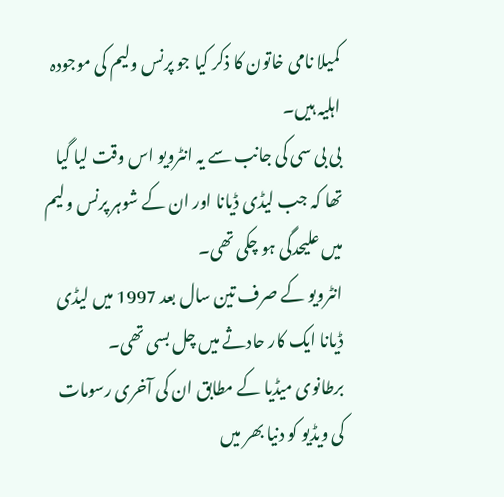کمیلا نامی خاتون کا ذکر کیا جو پرنس ولیم کی موجودہ اہلیہ ہیں۔
بی بی سی کی جانب سے یہ انٹرویو اس وقت لیا گیا تھا کہ جب لیڈی ڈیانا اور ان کے شوہر پرنس ولیم میں علیحدگی ہو چکی تھی۔
انٹرویو کے صرف تین سال بعد 1997 میں لیڈی ڈیانا ایک کار حادثے میں چل بسی تھی۔
برطانوی میڈیا کے مطابق ان کی آخری رسومات کی ویڈیو کو دنیا بھر میں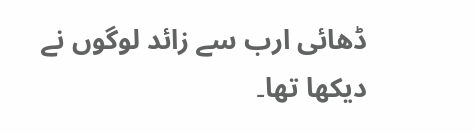ڈھائی ارب سے زائد لوگوں نے دیکھا تھا۔